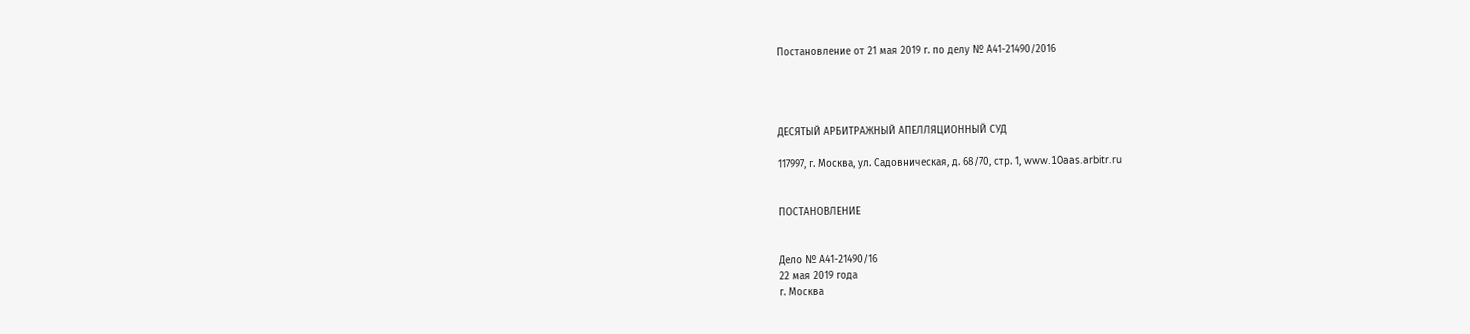Постановление от 21 мая 2019 г. по делу № А41-21490/2016




ДЕСЯТЫЙ АРБИТРАЖНЫЙ АПЕЛЛЯЦИОННЫЙ СУД

117997, г. Москва, ул. Садовническая, д. 68/70, стр. 1, www.10aas.arbitr.ru


ПОСТАНОВЛЕНИЕ


Дело № А41-21490/16
22 мая 2019 года
г. Москва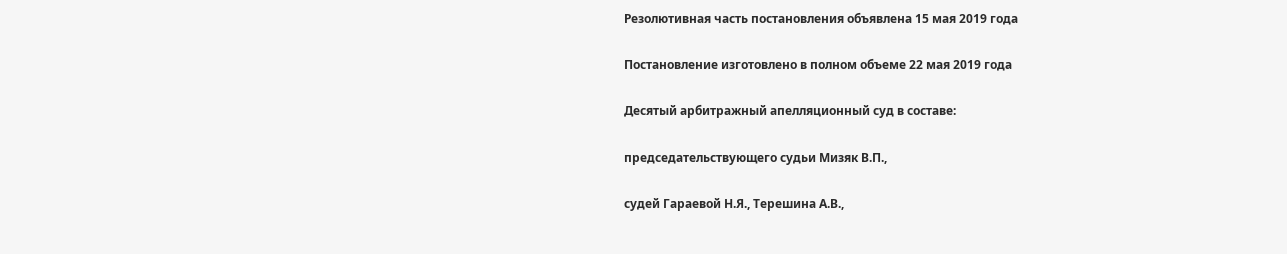Резолютивная часть постановления объявлена 15 мая 2019 года

Постановление изготовлено в полном объеме 22 мая 2019 года

Десятый арбитражный апелляционный суд в составе:

председательствующего судьи Мизяк В.П.,

судей Гараевой Н.Я., Терешина А.В.,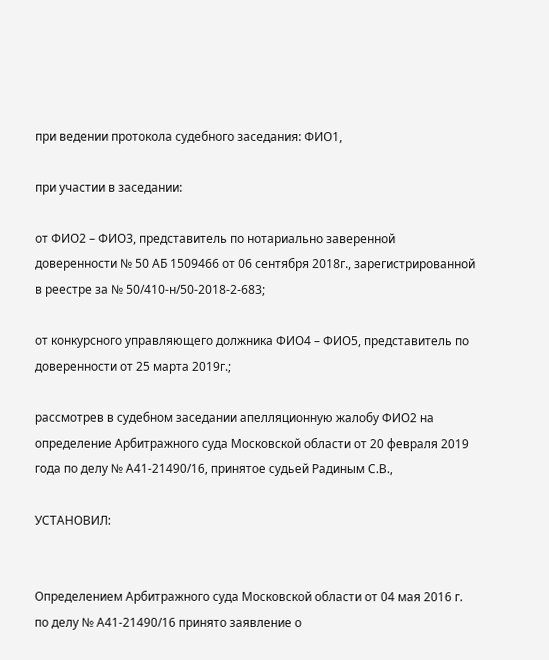при ведении протокола судебного заседания: ФИО1,

при участии в заседании:

от ФИО2 – ФИО3, представитель по нотариально заверенной доверенности № 50 АБ 1509466 от 06 сентября 2018г., зарегистрированной в реестре за № 50/410-н/50-2018-2-683;

от конкурсного управляющего должника ФИО4 – ФИО5, представитель по доверенности от 25 марта 2019г.;

рассмотрев в судебном заседании апелляционную жалобу ФИО2 на определение Арбитражного суда Московской области от 20 февраля 2019 года по делу № А41-21490/16, принятое судьей Радиным С.В.,

УСТАНОВИЛ:


Определением Арбитражного суда Московской области от 04 мая 2016 г. по делу № А41-21490/16 принято заявление о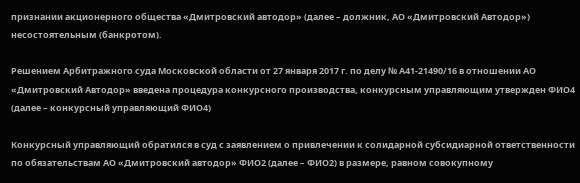признании акционерного общества «Дмитровский автодор» (далее – должник, АО «Дмитровский Автодор») несостоятельным (банкротом).

Решением Арбитражного суда Московской области от 27 января 2017 г. по делу № А41-21490/16 в отношении АО «Дмитровский Автодор» введена процедура конкурсного производства, конкурсным управляющим утвержден ФИО4 (далее – конкурсный управляющий ФИО4)

Конкурсный управляющий обратился в суд с заявлением о привлечении к солидарной субсидиарной ответственности по обязательствам АО «Дмитровский автодор» ФИО2 (далее – ФИО2) в размере, равном совокупному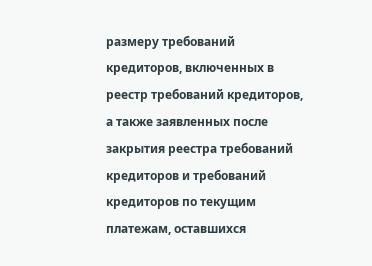размеру требований кредиторов, включенных в реестр требований кредиторов, а также заявленных после закрытия реестра требований кредиторов и требований кредиторов по текущим платежам, оставшихся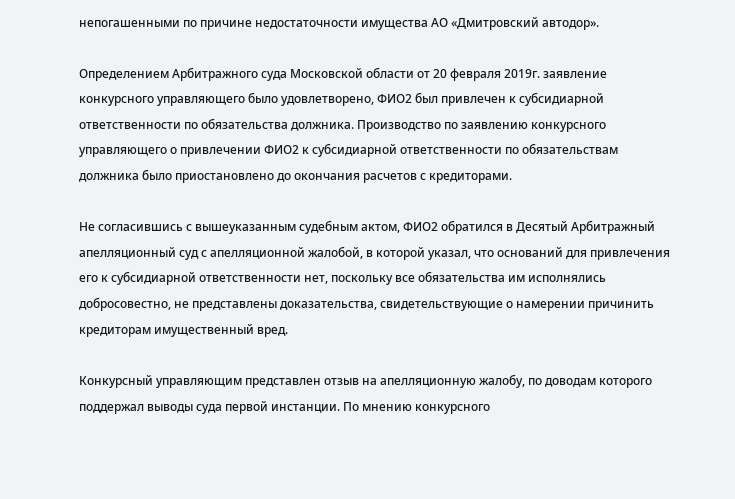непогашенными по причине недостаточности имущества АО «Дмитровский автодор».

Определением Арбитражного суда Московской области от 20 февраля 2019г. заявление конкурсного управляющего было удовлетворено, ФИО2 был привлечен к субсидиарной ответственности по обязательства должника. Производство по заявлению конкурсного управляющего о привлечении ФИО2 к субсидиарной ответственности по обязательствам должника было приостановлено до окончания расчетов с кредиторами.

Не согласившись с вышеуказанным судебным актом, ФИО2 обратился в Десятый Арбитражный апелляционный суд с апелляционной жалобой, в которой указал, что оснований для привлечения его к субсидиарной ответственности нет, поскольку все обязательства им исполнялись добросовестно, не представлены доказательства, свидетельствующие о намерении причинить кредиторам имущественный вред.

Конкурсный управляющим представлен отзыв на апелляционную жалобу, по доводам которого поддержал выводы суда первой инстанции. По мнению конкурсного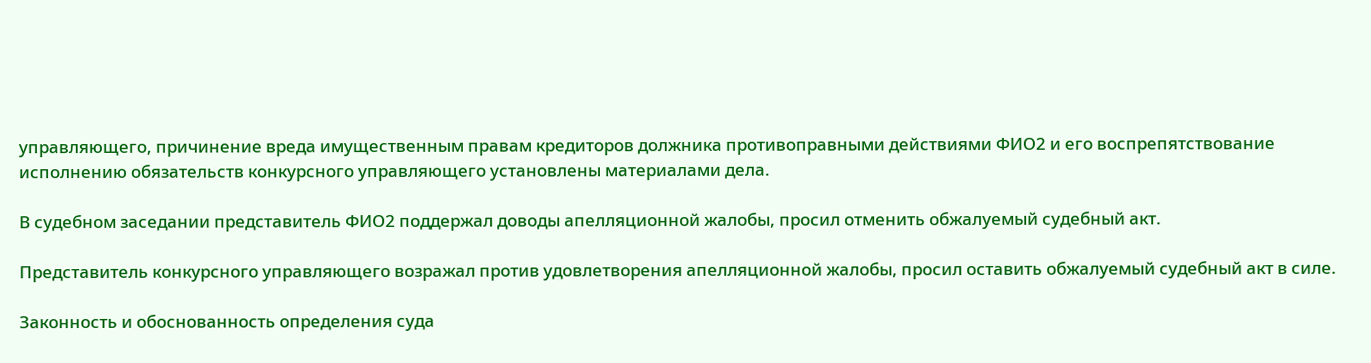управляющего, причинение вреда имущественным правам кредиторов должника противоправными действиями ФИО2 и его воспрепятствование исполнению обязательств конкурсного управляющего установлены материалами дела.

В судебном заседании представитель ФИО2 поддержал доводы апелляционной жалобы, просил отменить обжалуемый судебный акт.

Представитель конкурсного управляющего возражал против удовлетворения апелляционной жалобы, просил оставить обжалуемый судебный акт в силе.

Законность и обоснованность определения суда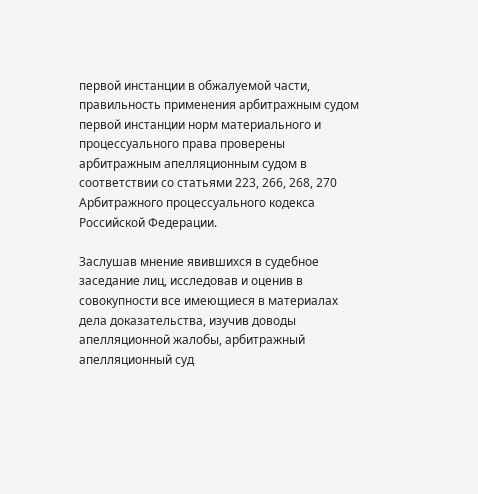первой инстанции в обжалуемой части, правильность применения арбитражным судом первой инстанции норм материального и процессуального права проверены арбитражным апелляционным судом в соответствии со статьями 223, 266, 268, 270 Арбитражного процессуального кодекса Российской Федерации.

Заслушав мнение явившихся в судебное заседание лиц, исследовав и оценив в совокупности все имеющиеся в материалах дела доказательства, изучив доводы апелляционной жалобы, арбитражный апелляционный суд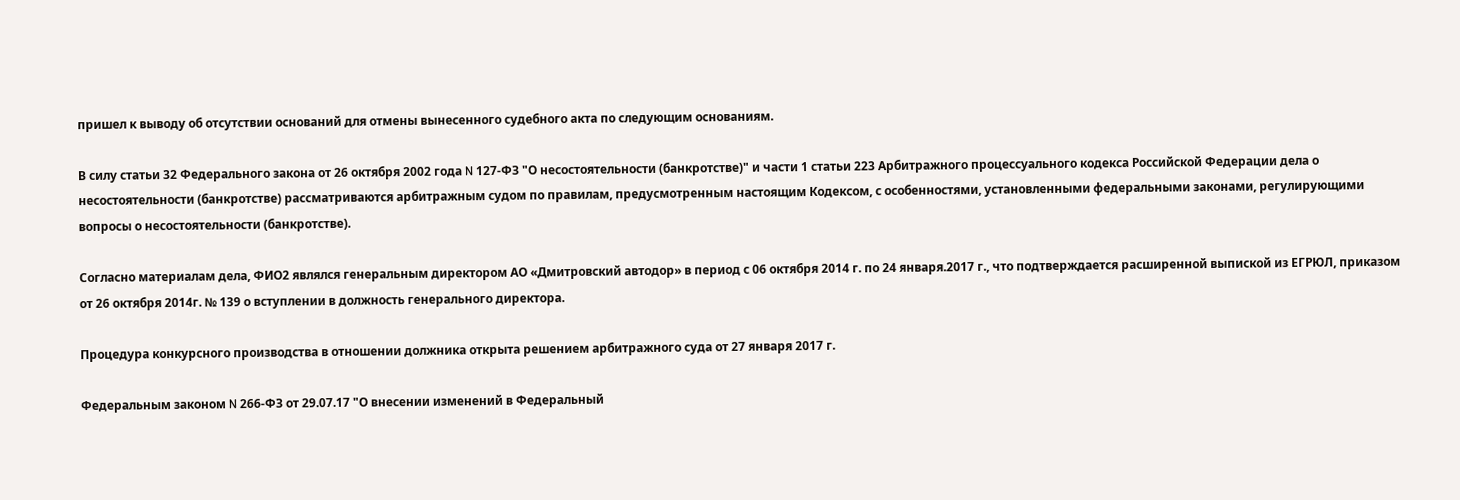пришел к выводу об отсутствии оснований для отмены вынесенного судебного акта по следующим основаниям.

В силу статьи 32 Федерального закона от 26 октября 2002 года N 127-ФЗ "О несостоятельности (банкротстве)" и части 1 статьи 223 Арбитражного процессуального кодекса Российской Федерации дела о несостоятельности (банкротстве) рассматриваются арбитражным судом по правилам, предусмотренным настоящим Кодексом, с особенностями, установленными федеральными законами, регулирующими вопросы о несостоятельности (банкротстве).

Согласно материалам дела, ФИО2 являлся генеральным директором АО «Дмитровский автодор» в период с 06 октября 2014 г. по 24 января.2017 г., что подтверждается расширенной выпиской из ЕГРЮЛ, приказом от 26 октября 2014г. № 139 о вступлении в должность генерального директора.

Процедура конкурсного производства в отношении должника открыта решением арбитражного суда от 27 января 2017 г.

Федеральным законом N 266-ФЗ от 29.07.17 "О внесении изменений в Федеральный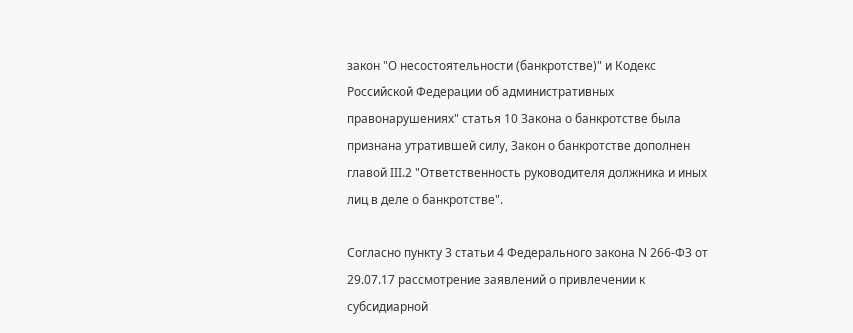закон "О несостоятельности (банкротстве)" и Кодекс Российской Федерации об административных правонарушениях" статья 10 Закона о банкротстве была признана утратившей силу, Закон о банкротстве дополнен главой III.2 "Ответственность руководителя должника и иных лиц в деле о банкротстве".

Согласно пункту 3 статьи 4 Федерального закона N 266-ФЗ от 29.07.17 рассмотрение заявлений о привлечении к субсидиарной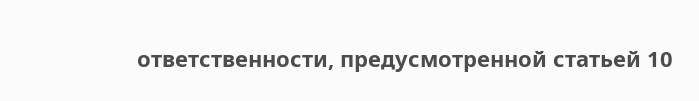ответственности, предусмотренной статьей 10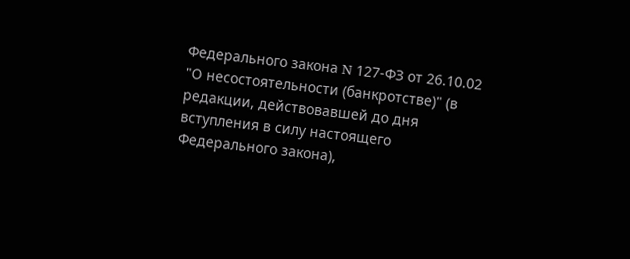Федерального закона N 127-ФЗ от 26.10.02 "О несостоятельности (банкротстве)" (в редакции, действовавшей до дня вступления в силу настоящего Федерального закона),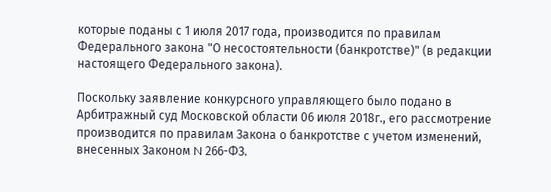которые поданы с 1 июля 2017 года, производится по правилам Федерального закона "О несостоятельности (банкротстве)" (в редакции настоящего Федерального закона).

Поскольку заявление конкурсного управляющего было подано в Арбитражный суд Московской области 06 июля 2018г., его рассмотрение производится по правилам Закона о банкротстве с учетом изменений, внесенных Законом N 266-ФЗ.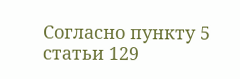Согласно пункту 5 статьи 129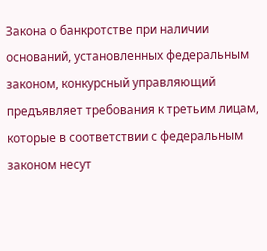Закона о банкротстве при наличии оснований, установленных федеральным законом, конкурсный управляющий предъявляет требования к третьим лицам, которые в соответствии с федеральным законом несут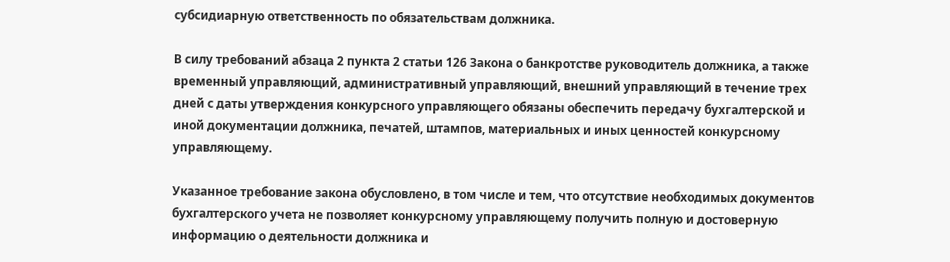субсидиарную ответственность по обязательствам должника.

В силу требований абзаца 2 пункта 2 статьи 126 Закона о банкротстве руководитель должника, а также временный управляющий, административный управляющий, внешний управляющий в течение трех дней с даты утверждения конкурсного управляющего обязаны обеспечить передачу бухгалтерской и иной документации должника, печатей, штампов, материальных и иных ценностей конкурсному управляющему.

Указанное требование закона обусловлено, в том числе и тем, что отсутствие необходимых документов бухгалтерского учета не позволяет конкурсному управляющему получить полную и достоверную информацию о деятельности должника и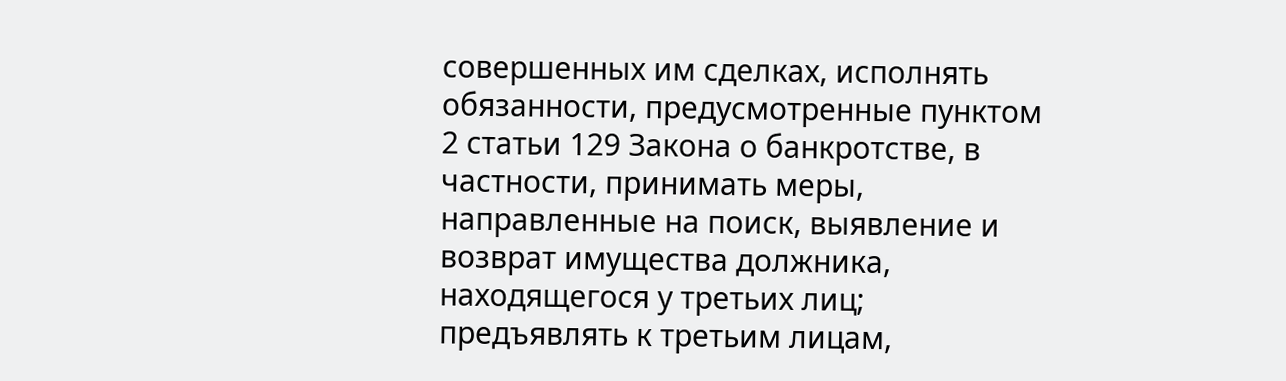совершенных им сделках, исполнять обязанности, предусмотренные пунктом 2 статьи 129 Закона о банкротстве, в частности, принимать меры, направленные на поиск, выявление и возврат имущества должника, находящегося у третьих лиц; предъявлять к третьим лицам,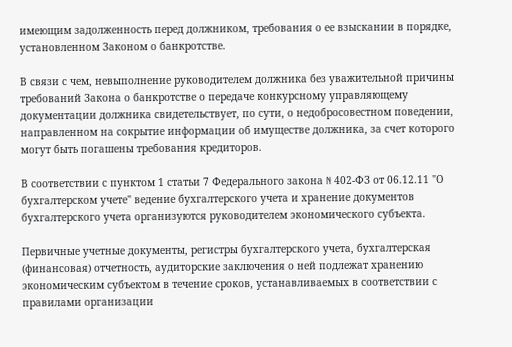имеющим задолженность перед должником, требования о ее взыскании в порядке, установленном Законом о банкротстве.

В связи с чем, невыполнение руководителем должника без уважительной причины требований Закона о банкротстве о передаче конкурсному управляющему документации должника свидетельствует, по сути, о недобросовестном поведении, направленном на сокрытие информации об имуществе должника, за счет которого могут быть погашены требования кредиторов.

В соответствии с пунктом 1 статьи 7 Федерального закона N 402-ФЗ от 06.12.11 "О бухгалтерском учете" ведение бухгалтерского учета и хранение документов бухгалтерского учета организуются руководителем экономического субъекта.

Первичные учетные документы, регистры бухгалтерского учета, бухгалтерская (финансовая) отчетность, аудиторские заключения о ней подлежат хранению экономическим субъектом в течение сроков, устанавливаемых в соответствии с правилами организации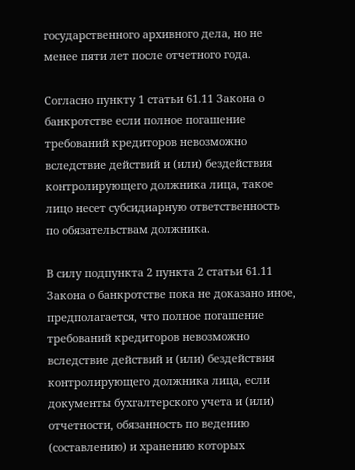государственного архивного дела, но не менее пяти лет после отчетного года.

Согласно пункту 1 статьи 61.11 Закона о банкротстве если полное погашение требований кредиторов невозможно вследствие действий и (или) бездействия контролирующего должника лица, такое лицо несет субсидиарную ответственность по обязательствам должника.

В силу подпункта 2 пункта 2 статьи 61.11 Закона о банкротстве пока не доказано иное, предполагается, что полное погашение требований кредиторов невозможно вследствие действий и (или) бездействия контролирующего должника лица, если документы бухгалтерского учета и (или) отчетности, обязанность по ведению (составлению) и хранению которых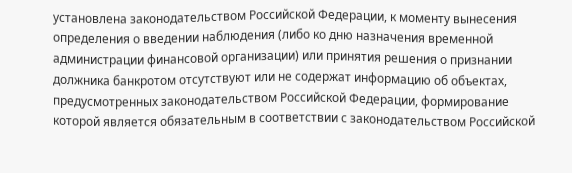установлена законодательством Российской Федерации, к моменту вынесения определения о введении наблюдения (либо ко дню назначения временной администрации финансовой организации) или принятия решения о признании должника банкротом отсутствуют или не содержат информацию об объектах, предусмотренных законодательством Российской Федерации, формирование которой является обязательным в соответствии с законодательством Российской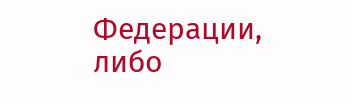Федерации, либо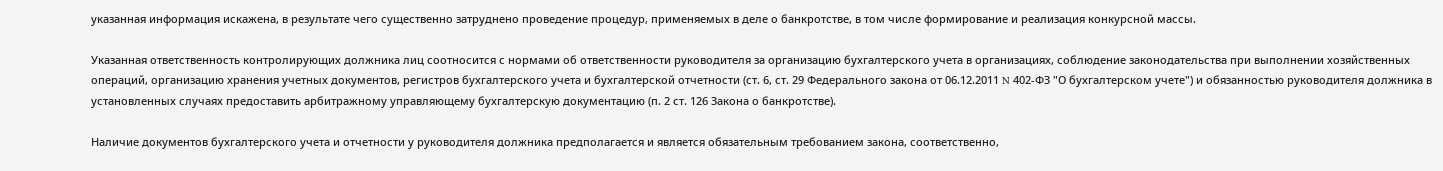указанная информация искажена, в результате чего существенно затруднено проведение процедур, применяемых в деле о банкротстве, в том числе формирование и реализация конкурсной массы.

Указанная ответственность контролирующих должника лиц соотносится с нормами об ответственности руководителя за организацию бухгалтерского учета в организациях, соблюдение законодательства при выполнении хозяйственных операций, организацию хранения учетных документов, регистров бухгалтерского учета и бухгалтерской отчетности (ст. 6, ст. 29 Федерального закона от 06.12.2011 N 402-ФЗ "О бухгалтерском учете") и обязанностью руководителя должника в установленных случаях предоставить арбитражному управляющему бухгалтерскую документацию (п. 2 ст. 126 Закона о банкротстве).

Наличие документов бухгалтерского учета и отчетности у руководителя должника предполагается и является обязательным требованием закона, соответственно,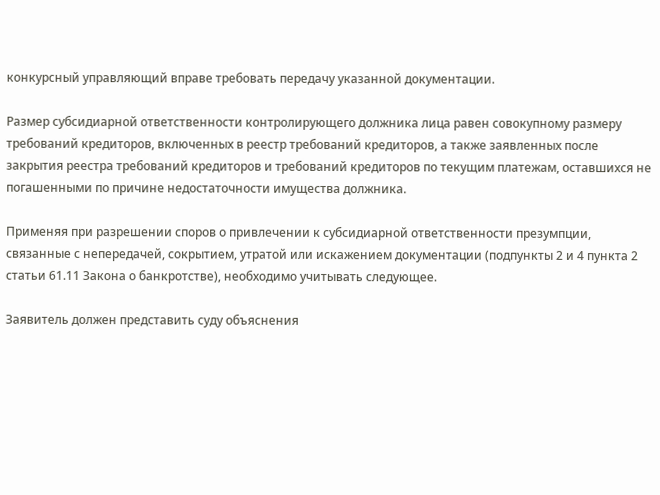конкурсный управляющий вправе требовать передачу указанной документации.

Размер субсидиарной ответственности контролирующего должника лица равен совокупному размеру требований кредиторов, включенных в реестр требований кредиторов, а также заявленных после закрытия реестра требований кредиторов и требований кредиторов по текущим платежам, оставшихся не погашенными по причине недостаточности имущества должника.

Применяя при разрешении споров о привлечении к субсидиарной ответственности презумпции, связанные с непередачей, сокрытием, утратой или искажением документации (подпункты 2 и 4 пункта 2 статьи 61.11 Закона о банкротстве), необходимо учитывать следующее.

Заявитель должен представить суду объяснения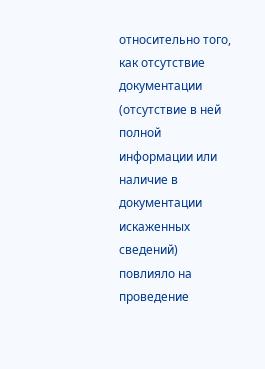относительно того, как отсутствие документации (отсутствие в ней полной информации или наличие в документации искаженных сведений) повлияло на проведение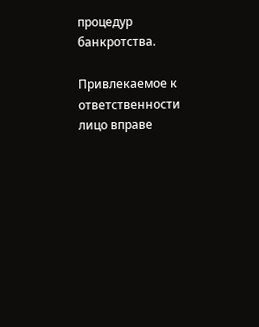процедур банкротства.

Привлекаемое к ответственности лицо вправе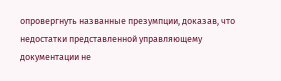опровергнуть названные презумпции, доказав, что недостатки представленной управляющему документации не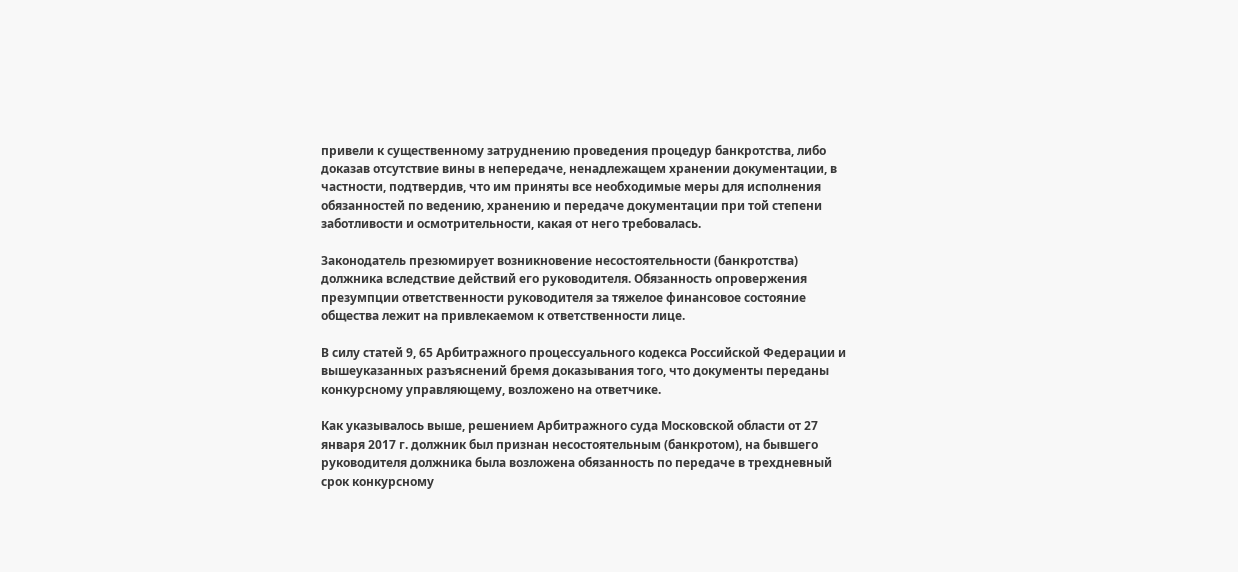привели к существенному затруднению проведения процедур банкротства, либо доказав отсутствие вины в непередаче, ненадлежащем хранении документации, в частности, подтвердив, что им приняты все необходимые меры для исполнения обязанностей по ведению, хранению и передаче документации при той степени заботливости и осмотрительности, какая от него требовалась.

Законодатель презюмирует возникновение несостоятельности (банкротства) должника вследствие действий его руководителя. Обязанность опровержения презумпции ответственности руководителя за тяжелое финансовое состояние общества лежит на привлекаемом к ответственности лице.

В силу статей 9, 65 Арбитражного процессуального кодекса Российской Федерации и вышеуказанных разъяснений бремя доказывания того, что документы переданы конкурсному управляющему, возложено на ответчике.

Как указывалось выше, решением Арбитражного суда Московской области от 27 января 2017 г. должник был признан несостоятельным (банкротом), на бывшего руководителя должника была возложена обязанность по передаче в трехдневный срок конкурсному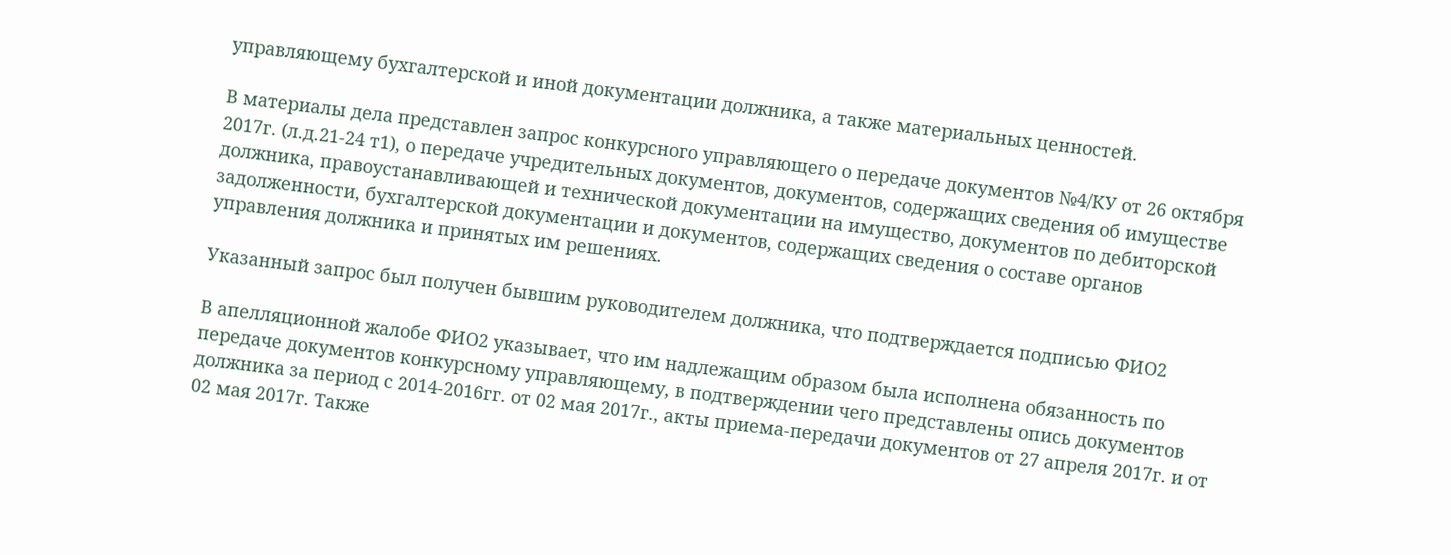управляющему бухгалтерской и иной документации должника, а также материальных ценностей.

В материалы дела представлен запрос конкурсного управляющего о передаче документов №4/КУ от 26 октября 2017г. (л.д.21-24 т1), о передаче учредительных документов, документов, содержащих сведения об имуществе должника, правоустанавливающей и технической документации на имущество, документов по дебиторской задолженности, бухгалтерской документации и документов, содержащих сведения о составе органов управления должника и принятых им решениях.

Указанный запрос был получен бывшим руководителем должника, что подтверждается подписью ФИО2

В апелляционной жалобе ФИО2 указывает, что им надлежащим образом была исполнена обязанность по передаче документов конкурсному управляющему, в подтверждении чего представлены опись документов должника за период с 2014-2016гг. от 02 мая 2017г., акты приема-передачи документов от 27 апреля 2017г. и от 02 мая 2017г. Также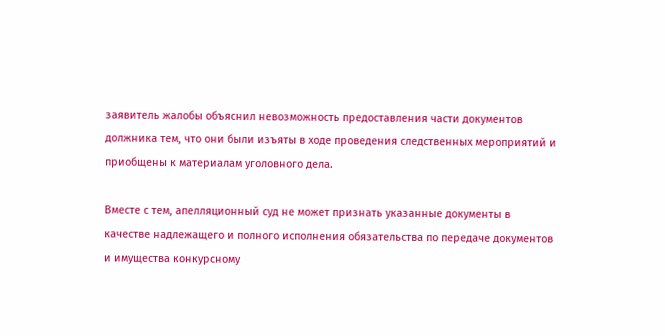заявитель жалобы объяснил невозможность предоставления части документов должника тем, что они были изъяты в ходе проведения следственных мероприятий и приобщены к материалам уголовного дела.

Вместе с тем, апелляционный суд не может признать указанные документы в качестве надлежащего и полного исполнения обязательства по передаче документов и имущества конкурсному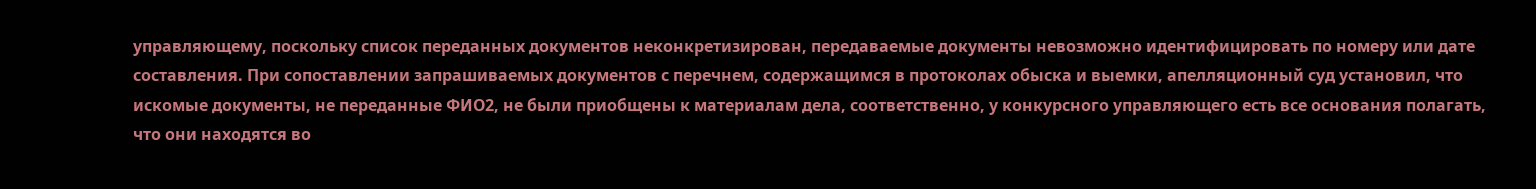управляющему, поскольку список переданных документов неконкретизирован, передаваемые документы невозможно идентифицировать по номеру или дате составления. При сопоставлении запрашиваемых документов с перечнем, содержащимся в протоколах обыска и выемки, апелляционный суд установил, что искомые документы, не переданные ФИО2, не были приобщены к материалам дела, соответственно, у конкурсного управляющего есть все основания полагать, что они находятся во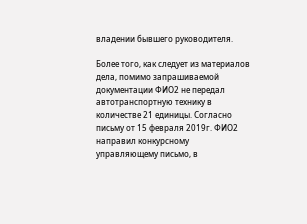владении бывшего руководителя.

Более того, как следует из материалов дела, помимо запрашиваемой документации ФИО2 не передал автотранспортную технику в количестве 21 единицы. Согласно письму от 15 февраля 2019г. ФИО2 направил конкурсному управляющему письмо, в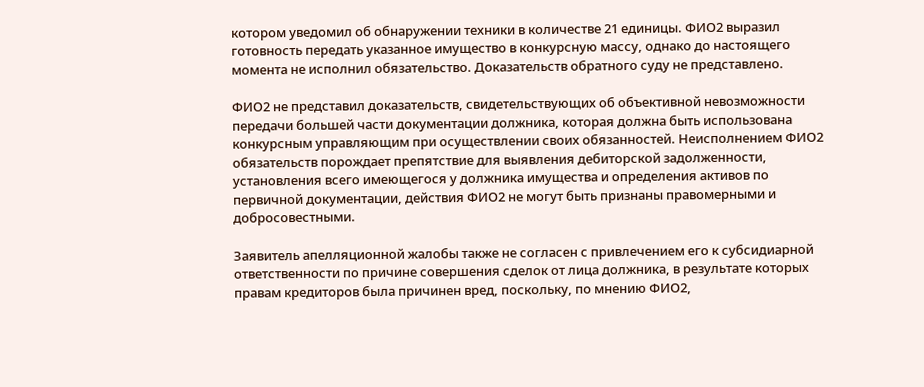котором уведомил об обнаружении техники в количестве 21 единицы. ФИО2 выразил готовность передать указанное имущество в конкурсную массу, однако до настоящего момента не исполнил обязательство. Доказательств обратного суду не представлено.

ФИО2 не представил доказательств, свидетельствующих об объективной невозможности передачи большей части документации должника, которая должна быть использована конкурсным управляющим при осуществлении своих обязанностей. Неисполнением ФИО2 обязательств порождает препятствие для выявления дебиторской задолженности, установления всего имеющегося у должника имущества и определения активов по первичной документации, действия ФИО2 не могут быть признаны правомерными и добросовестными.

Заявитель апелляционной жалобы также не согласен с привлечением его к субсидиарной ответственности по причине совершения сделок от лица должника, в результате которых правам кредиторов была причинен вред, поскольку, по мнению ФИО2,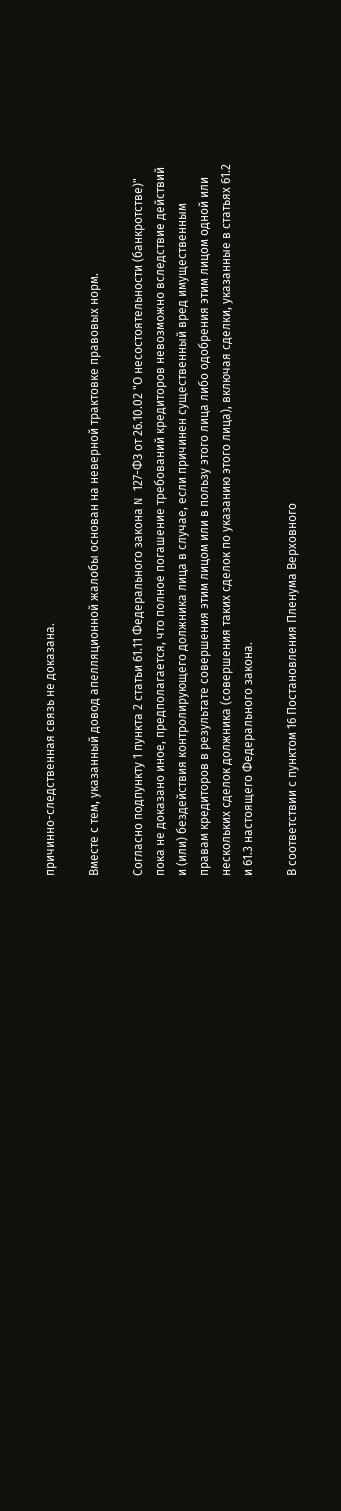причинно-следственная связь не доказана.

Вместе с тем, указанный довод апелляционной жалобы основан на неверной трактовке правовых норм.

Согласно подпункту 1 пункта 2 статьи 61.11 Федерального закона N 127-ФЗ от 26.10.02 "О несостоятельности (банкротстве)" пока не доказано иное, предполагается, что полное погашение требований кредиторов невозможно вследствие действий и (или) бездействия контролирующего должника лица в случае, если причинен существенный вред имущественным правам кредиторов в результате совершения этим лицом или в пользу этого лица либо одобрения этим лицом одной или нескольких сделок должника (совершения таких сделок по указанию этого лица), включая сделки, указанные в статьях 61.2 и 61.3 настоящего Федерального закона.

В соответствии с пунктом 16 Постановления Пленума Верховного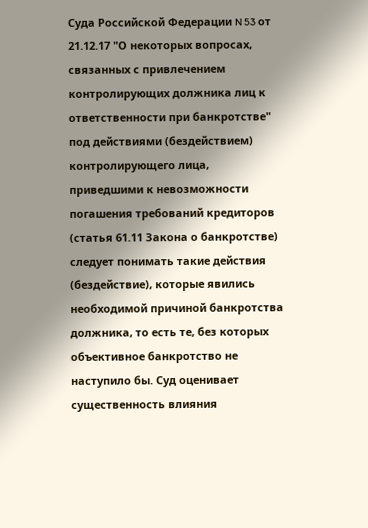Суда Российской Федерации N 53 от 21.12.17 "О некоторых вопросах, связанных с привлечением контролирующих должника лиц к ответственности при банкротстве" под действиями (бездействием) контролирующего лица, приведшими к невозможности погашения требований кредиторов (статья 61.11 Закона о банкротстве) следует понимать такие действия (бездействие), которые явились необходимой причиной банкротства должника, то есть те, без которых объективное банкротство не наступило бы. Суд оценивает существенность влияния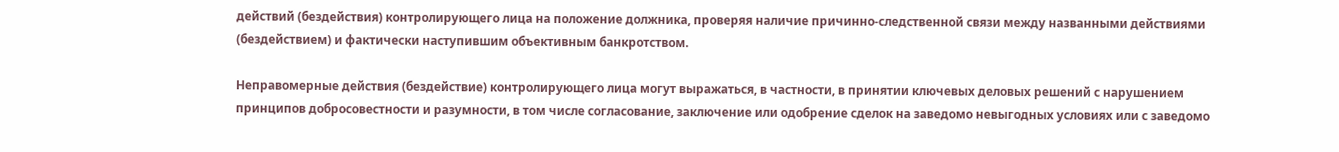действий (бездействия) контролирующего лица на положение должника, проверяя наличие причинно-следственной связи между названными действиями (бездействием) и фактически наступившим объективным банкротством.

Неправомерные действия (бездействие) контролирующего лица могут выражаться, в частности, в принятии ключевых деловых решений с нарушением принципов добросовестности и разумности, в том числе согласование, заключение или одобрение сделок на заведомо невыгодных условиях или с заведомо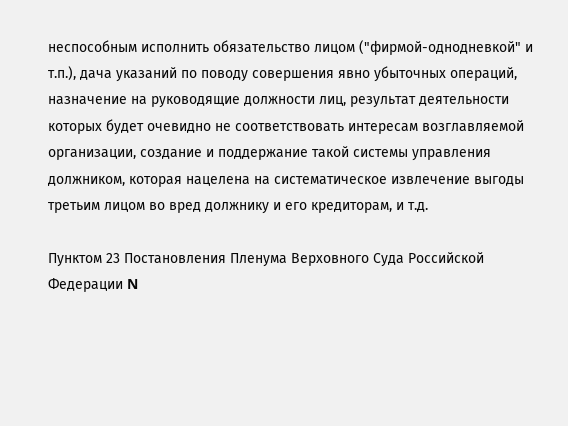неспособным исполнить обязательство лицом ("фирмой-однодневкой" и т.п.), дача указаний по поводу совершения явно убыточных операций, назначение на руководящие должности лиц, результат деятельности которых будет очевидно не соответствовать интересам возглавляемой организации, создание и поддержание такой системы управления должником, которая нацелена на систематическое извлечение выгоды третьим лицом во вред должнику и его кредиторам, и т.д.

Пунктом 23 Постановления Пленума Верховного Суда Российской Федерации N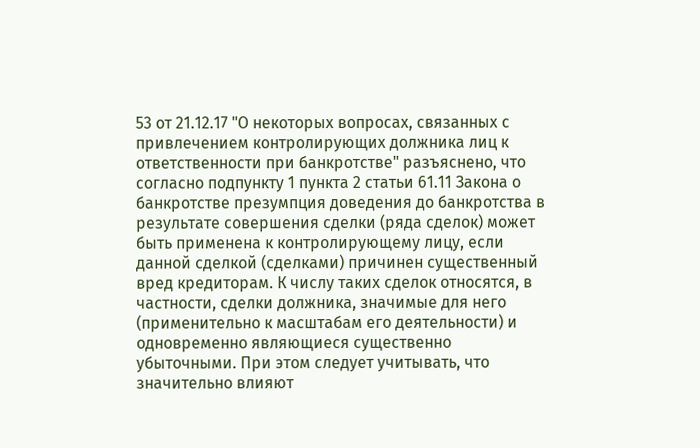53 от 21.12.17 "О некоторых вопросах, связанных с привлечением контролирующих должника лиц к ответственности при банкротстве" разъяснено, что согласно подпункту 1 пункта 2 статьи 61.11 Закона о банкротстве презумпция доведения до банкротства в результате совершения сделки (ряда сделок) может быть применена к контролирующему лицу, если данной сделкой (сделками) причинен существенный вред кредиторам. К числу таких сделок относятся, в частности, сделки должника, значимые для него (применительно к масштабам его деятельности) и одновременно являющиеся существенно убыточными. При этом следует учитывать, что значительно влияют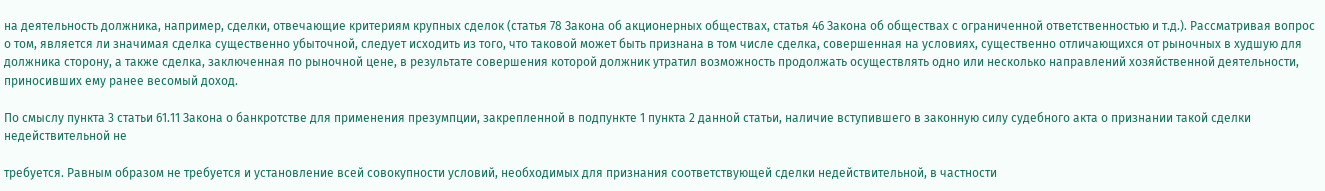на деятельность должника, например, сделки, отвечающие критериям крупных сделок (статья 78 Закона об акционерных обществах, статья 46 Закона об обществах с ограниченной ответственностью и т.д.). Рассматривая вопрос о том, является ли значимая сделка существенно убыточной, следует исходить из того, что таковой может быть признана в том числе сделка, совершенная на условиях, существенно отличающихся от рыночных в худшую для должника сторону, а также сделка, заключенная по рыночной цене, в результате совершения которой должник утратил возможность продолжать осуществлять одно или несколько направлений хозяйственной деятельности, приносивших ему ранее весомый доход.

По смыслу пункта 3 статьи 61.11 Закона о банкротстве для применения презумпции, закрепленной в подпункте 1 пункта 2 данной статьи, наличие вступившего в законную силу судебного акта о признании такой сделки недействительной не

требуется. Равным образом не требуется и установление всей совокупности условий, необходимых для признания соответствующей сделки недействительной, в частности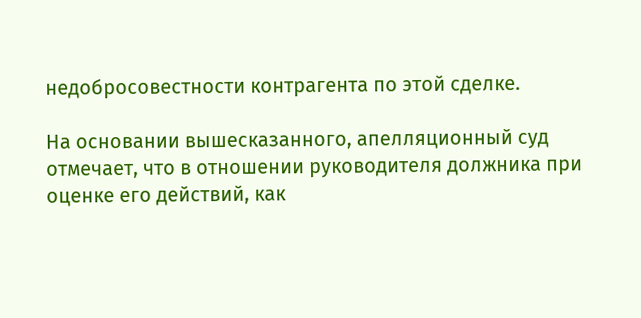недобросовестности контрагента по этой сделке.

На основании вышесказанного, апелляционный суд отмечает, что в отношении руководителя должника при оценке его действий, как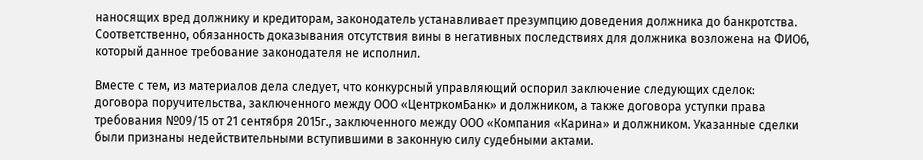наносящих вред должнику и кредиторам, законодатель устанавливает презумпцию доведения должника до банкротства. Соответственно, обязанность доказывания отсутствия вины в негативных последствиях для должника возложена на ФИО6, который данное требование законодателя не исполнил.

Вместе с тем, из материалов дела следует, что конкурсный управляющий оспорил заключение следующих сделок: договора поручительства, заключенного между ООО «ЦентркомБанк» и должником, а также договора уступки права требования №09/15 от 21 сентября 2015г., заключенного между ООО «Компания «Карина» и должником. Указанные сделки были признаны недействительными вступившими в законную силу судебными актами.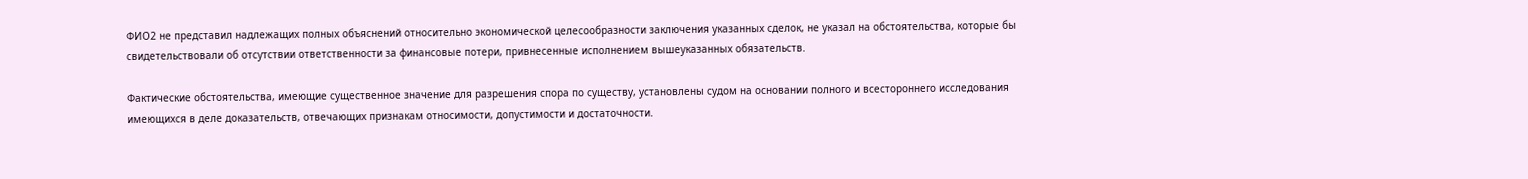ФИО2 не представил надлежащих полных объяснений относительно экономической целесообразности заключения указанных сделок, не указал на обстоятельства, которые бы свидетельствовали об отсутствии ответственности за финансовые потери, привнесенные исполнением вышеуказанных обязательств.

Фактические обстоятельства, имеющие существенное значение для разрешения спора по существу, установлены судом на основании полного и всестороннего исследования имеющихся в деле доказательств, отвечающих признакам относимости, допустимости и достаточности.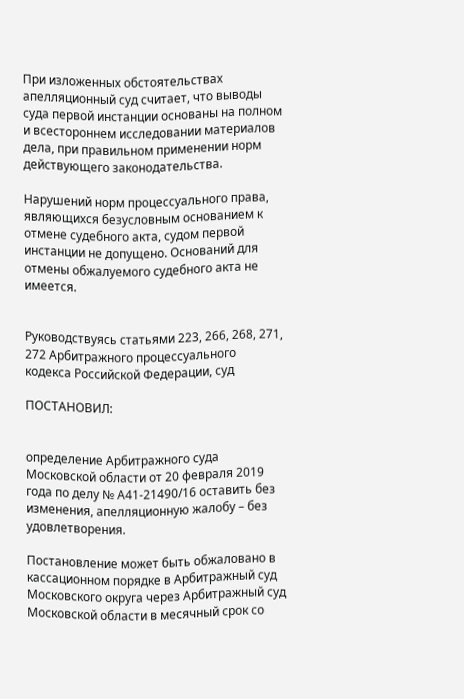При изложенных обстоятельствах апелляционный суд считает, что выводы суда первой инстанции основаны на полном и всестороннем исследовании материалов дела, при правильном применении норм действующего законодательства.

Нарушений норм процессуального права, являющихся безусловным основанием к отмене судебного акта, судом первой инстанции не допущено. Оснований для отмены обжалуемого судебного акта не имеется.


Руководствуясь статьями 223, 266, 268, 271, 272 Арбитражного процессуального кодекса Российской Федерации, суд

ПОСТАНОВИЛ:


определение Арбитражного суда Московской области от 20 февраля 2019 года по делу № А41-21490/16 оставить без изменения, апелляционную жалобу – без удовлетворения.

Постановление может быть обжаловано в кассационном порядке в Арбитражный суд Московского округа через Арбитражный суд Московской области в месячный срок со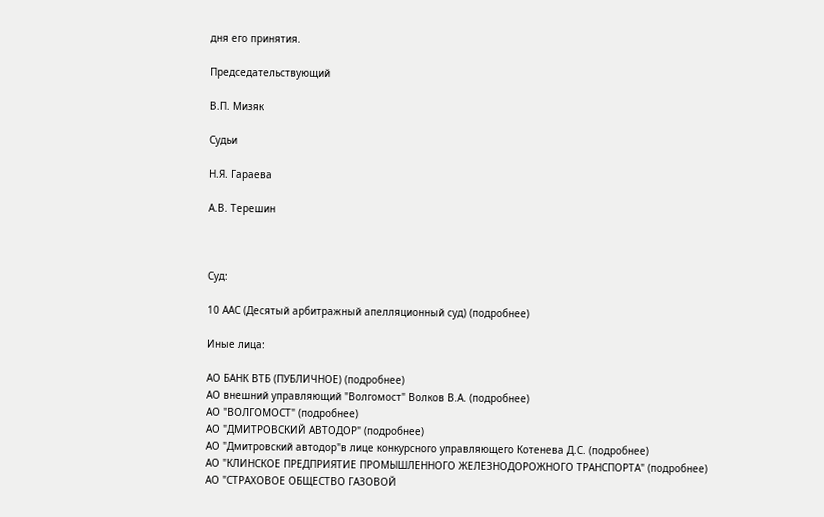дня его принятия.

Председательствующий

В.П. Мизяк

Судьи

Н.Я. Гараева

А.В. Терешин



Суд:

10 ААС (Десятый арбитражный апелляционный суд) (подробнее)

Иные лица:

АО БАНК ВТБ (ПУБЛИЧНОЕ) (подробнее)
АО внешний управляющий "Волгомост" Волков В.А. (подробнее)
АО "ВОЛГОМОСТ" (подробнее)
АО "ДМИТРОВСКИЙ АВТОДОР" (подробнее)
АО "Дмитровский автодор"в лице конкурсного управляющего Котенева Д.С. (подробнее)
АО "КЛИНСКОЕ ПРЕДПРИЯТИЕ ПРОМЫШЛЕННОГО ЖЕЛЕЗНОДОРОЖНОГО ТРАНСПОРТА" (подробнее)
АО "СТРАХОВОЕ ОБЩЕСТВО ГАЗОВОЙ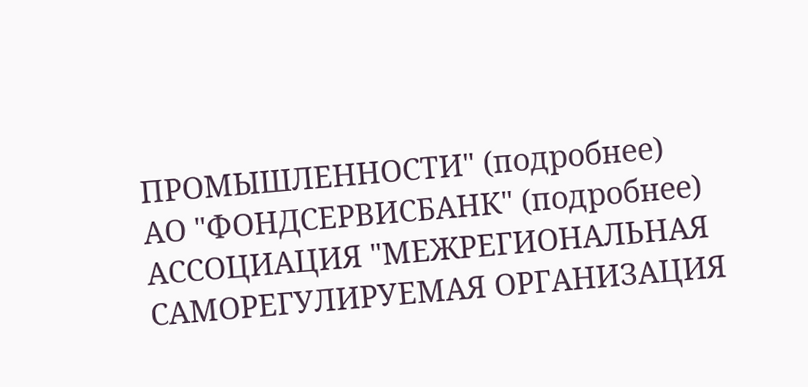ПРОМЫШЛЕННОСТИ" (подробнее)
АО "ФОНДСЕРВИСБАНК" (подробнее)
АССОЦИАЦИЯ "МЕЖРЕГИОНАЛЬНАЯ САМОРЕГУЛИРУЕМАЯ ОРГАНИЗАЦИЯ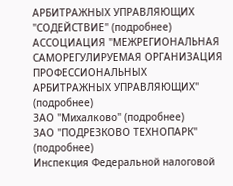АРБИТРАЖНЫХ УПРАВЛЯЮЩИХ "СОДЕЙСТВИЕ" (подробнее)
АССОЦИАЦИЯ "МЕЖРЕГИОНАЛЬНАЯ САМОРЕГУЛИРУЕМАЯ ОРГАНИЗАЦИЯ ПРОФЕССИОНАЛЬНЫХ АРБИТРАЖНЫХ УПРАВЛЯЮЩИХ" (подробнее)
ЗАО "Михалково" (подробнее)
ЗАО "ПОДРЕЗКОВО ТЕХНОПАРК" (подробнее)
Инспекция Федеральной налоговой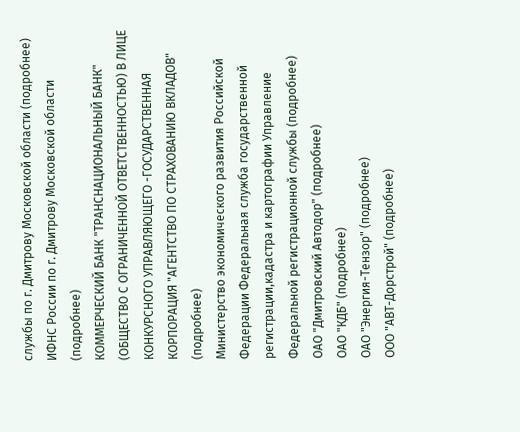службы по г. Дмитрову Московской области (подробнее)
ИФНС России по г. Дмитрову Московской области (подробнее)
КОММЕРЧЕСКИЙ БАНК "ТРАНСНАЦИОНАЛЬНЫЙ БАНК" (ОБЩЕСТВО С ОГРАНИЧЕННОЙ ОТВЕТСТВЕННОСТЬЮ) В ЛИЦЕ КОНКУРСНОГО УПРАВЛЯЮЩЕГО -ГОСУДАРСТВЕННАЯ КОРПОРАЦИЯ "АГЕНТСТВО ПО СТРАХОВАНИЮ ВКЛАДОВ" (подробнее)
Министерство экономического развития Российской Федерации Федеральная служба государственной регистрации,кадастра и картографии Управление Федеральной регистрационной службы (подробнее)
ОАО "Дмитровский Автодор" (подробнее)
ОАО "КДБ" (подробнее)
ОАО "Энергия-Тензор" (подробнее)
ООО "АВТ-Дорстрой" (подробнее)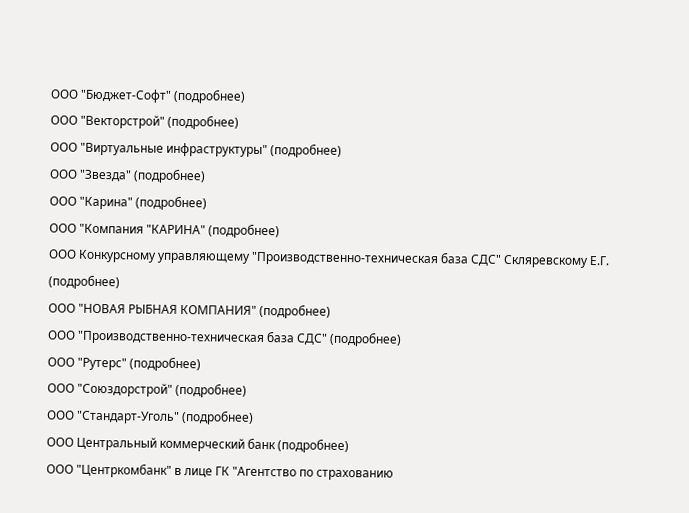ООО "Бюджет-Софт" (подробнее)
ООО "Векторстрой" (подробнее)
ООО "Виртуальные инфраструктуры" (подробнее)
ООО "Звезда" (подробнее)
ООО "Карина" (подробнее)
ООО "Компания "КАРИНА" (подробнее)
ООО Конкурсному управляющему "Производственно-техническая база СДС" Скляревскому Е.Г. (подробнее)
ООО "НОВАЯ РЫБНАЯ КОМПАНИЯ" (подробнее)
ООО "Производственно-техническая база СДС" (подробнее)
ООО "Рутерс" (подробнее)
ООО "Союздорстрой" (подробнее)
ООО "Стандарт-Уголь" (подробнее)
ООО Центральный коммерческий банк (подробнее)
ООО "Центркомбанк" в лице ГК "Агентство по страхованию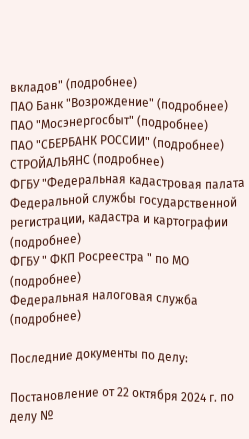вкладов" (подробнее)
ПАО Банк "Возрождение" (подробнее)
ПАО "Мосэнергосбыт" (подробнее)
ПАО "СБЕРБАНК РОССИИ" (подробнее)
СТРОЙАЛЬЯНС (подробнее)
ФГБУ "Федеральная кадастровая палата Федеральной службы государственной регистрации, кадастра и картографии (подробнее)
ФГБУ " ФКП Росреестра " по МО (подробнее)
Федеральная налоговая служба (подробнее)

Последние документы по делу:

Постановление от 22 октября 2024 г. по делу №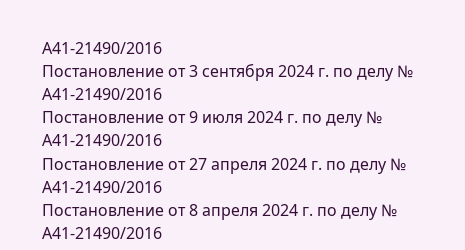А41-21490/2016
Постановление от 3 сентября 2024 г. по делу № А41-21490/2016
Постановление от 9 июля 2024 г. по делу № А41-21490/2016
Постановление от 27 апреля 2024 г. по делу № А41-21490/2016
Постановление от 8 апреля 2024 г. по делу № А41-21490/2016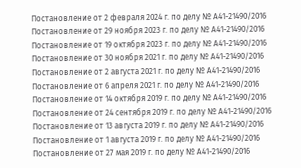Постановление от 2 февраля 2024 г. по делу № А41-21490/2016
Постановление от 29 ноября 2023 г. по делу № А41-21490/2016
Постановление от 19 октября 2023 г. по делу № А41-21490/2016
Постановление от 30 ноября 2021 г. по делу № А41-21490/2016
Постановление от 2 августа 2021 г. по делу № А41-21490/2016
Постановление от 6 апреля 2021 г. по делу № А41-21490/2016
Постановление от 14 октября 2019 г. по делу № А41-21490/2016
Постановление от 24 сентября 2019 г. по делу № А41-21490/2016
Постановление от 13 августа 2019 г. по делу № А41-21490/2016
Постановление от 1 августа 2019 г. по делу № А41-21490/2016
Постановление от 27 мая 2019 г. по делу № А41-21490/2016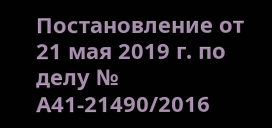Постановление от 21 мая 2019 г. по делу № А41-21490/2016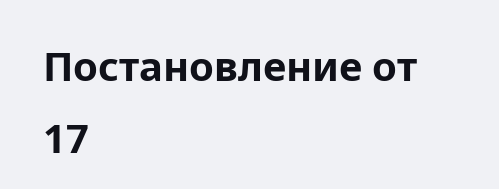Постановление от 17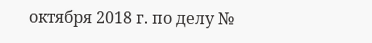октября 2018 г. по делу №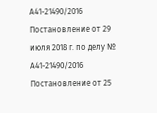А41-21490/2016
Постановление от 29 июля 2018 г. по делу № А41-21490/2016
Постановление от 25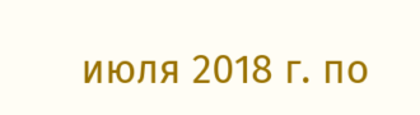июля 2018 г. по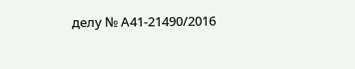делу № А41-21490/2016